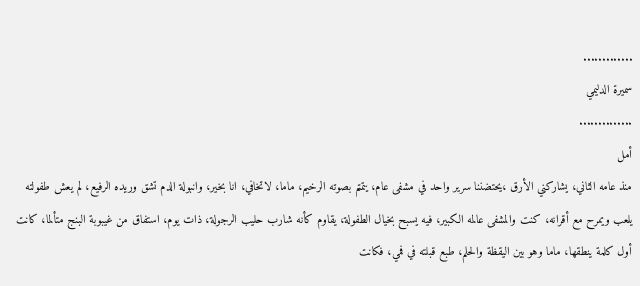.............
سميرة الدليمي
..............
أمل
منذ عامه الثاني، يشاركني الأرق ،يحتضننا سرير واحد في مشفى عام، يتمتم بصوته الرخيم، ماما، لاتخافي، انا بخير، وانبولة الدم تشق وريده الرفيع، لم يعش طفولته يلعب ويمرح مع أقرانه، كنت والمشفى عالمه الكبير، فيه يسبح بخيال الطفولة، يقاوم كأنه شارب حليب الرجولة، ذات يوم، استفاق من غيبوبة البنج متألما، كانت أول كلمة ينطقها، ماما وهو بين اليقظة والحلم، طبع قبلته في فمي، فكانت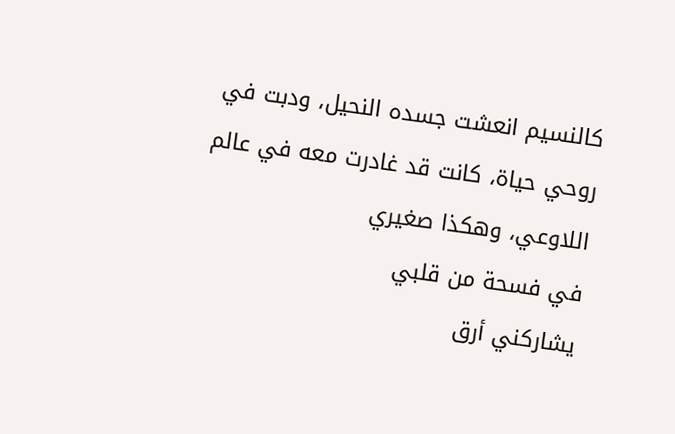كالنسيم انعشت جسده النحيل، ودبت في روحي حياة، كانت قد غادرت معه في عالم اللاوعي، وهكذا صغيري
في فسحة من قلبي
يشاركني أرق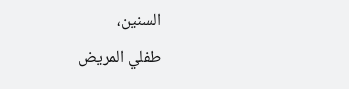السنين،
طفلي المريض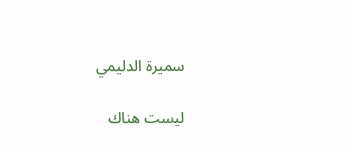سميرة الدليمي

ليست هناك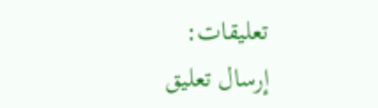تعليقات:
إرسال تعليق